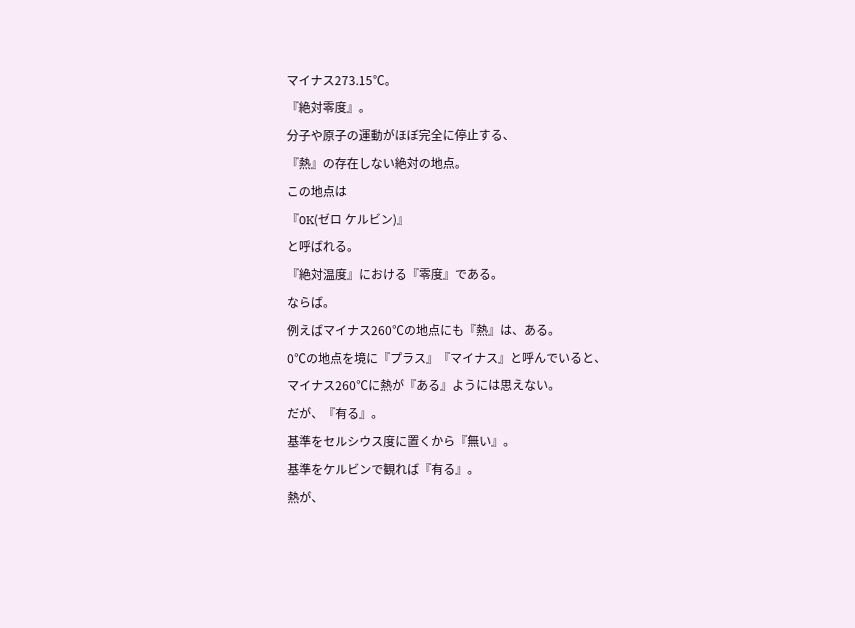マイナス273.15℃。
『絶対零度』。
分子や原子の運動がほぼ完全に停止する、
『熱』の存在しない絶対の地点。
この地点は
『0K(ゼロ ケルビン)』
と呼ばれる。
『絶対温度』における『零度』である。
ならば。
例えばマイナス260℃の地点にも『熱』は、ある。
0℃の地点を境に『プラス』『マイナス』と呼んでいると、
マイナス260℃に熱が『ある』ようには思えない。
だが、『有る』。
基準をセルシウス度に置くから『無い』。
基準をケルビンで観れば『有る』。
熱が、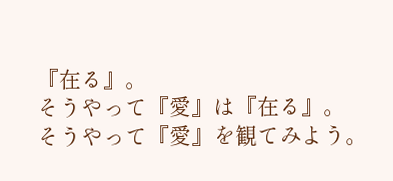『在る』。
そうやって『愛』は『在る』。
そうやって『愛』を観てみよう。